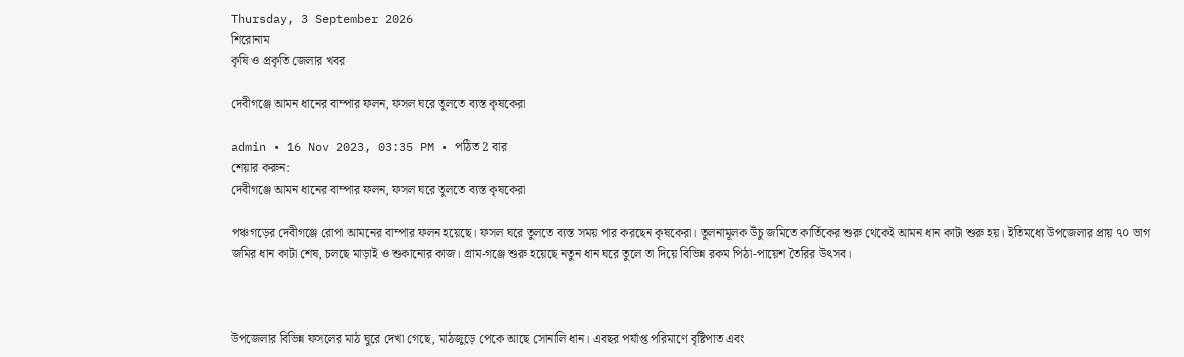Thursday, 3 September 2026
শিরোনাম
কৃষি ও প্রকৃতি জেলার খবর

দেবীগঞ্জে আমন ধানের বাম্পার ফলন, ফসল ঘরে তুলতে ব্যস্ত কৃষকেরা

admin • 16 Nov 2023, 03:35 PM • পঠিত 2 বার
শেয়ার করুন:
দেবীগঞ্জে আমন ধানের বাম্পার ফলন, ফসল ঘরে তুলতে ব্যস্ত কৃষকেরা

পঞ্চগড়ের দেবীগঞ্জে রোপা আমনের বাম্পার ফলন হয়েছে। ফসল ঘরে তুলতে ব্যস্ত সময় পার করছেন কৃষকেরা। তুলনামূলক উঁচু জমিতে কার্তিকের শুরু থেকেই আমন ধান কাটা শুরু হয়। ইতিমধ্যে উপজেলার প্রায় ৭০ ভাগ জমির ধান কাটা শেষ, চলছে মাড়াই ও শুকানোর কাজ। গ্ৰাম-গঞ্জে শুরু হয়েছে নতুন ধান ঘরে তুলে তা দিয়ে বিভিন্ন রকম পিঠা-পায়েশ তৈরির উৎসব।



উপজেলার বিভিন্ন ফসলের মাঠ ঘুরে দেখা গেছে, মাঠজুড়ে পেকে আছে সোনালি ধান। এবছর পর্যাপ্ত পরিমাণে বৃষ্টিপাত এবং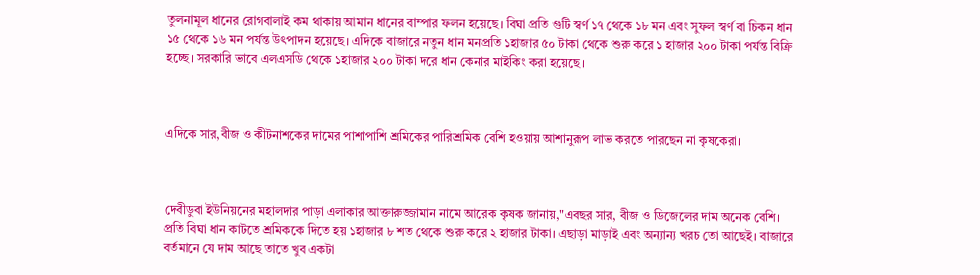তুলনামূল ধানের রোগবালাই কম থাকায় আমান ধানের বাম্পার ফলন হয়েছে। বিঘা প্রতি গুটি স্বর্ণ ১৭ থেকে ১৮ মন এবং সুফল স্বর্ণ বা চিকন ধান ১৫ থেকে ১৬ মন পর্যন্ত উৎপাদন হয়েছে। এদিকে বাজারে নতুন ধান মনপ্রতি ১হাজার ৫০ টাকা থেকে শুরু করে ১ হাজার ২০০ টাকা পর্যন্ত বিক্রি হচ্ছে। সরকারি ভাবে এলএসডি থেকে ১হাজার ২০০ টাকা দরে ধান কেনার মাইকিং করা হয়েছে।



এদিকে সার,বীজ ও কীটনাশকের দামের পাশাপাশি শ্রমিকের পারিশ্রমিক বেশি হওয়ায় আশানুরূপ লাভ করতে পারছেন না কৃষকেরা।



দেবীডুবা ইউনিয়নের মহালদার পাড়া এলাকার আক্তারুজ্জামান নামে আরেক কৃষক জানায়,"এবছর সার, বীজ ও ডিজেলের দাম অনেক বেশি। প্রতি বিঘা ধান কাটতে শ্রমিককে দিতে হয় ১হাজার ৮ শত থেকে শুরু করে ২ হাজার টাকা। এছাড়া মাড়াই এবং অন্যান্য খরচ তো আছেই। বাজারে বর্তমানে যে দাম আছে তাতে খুব একটা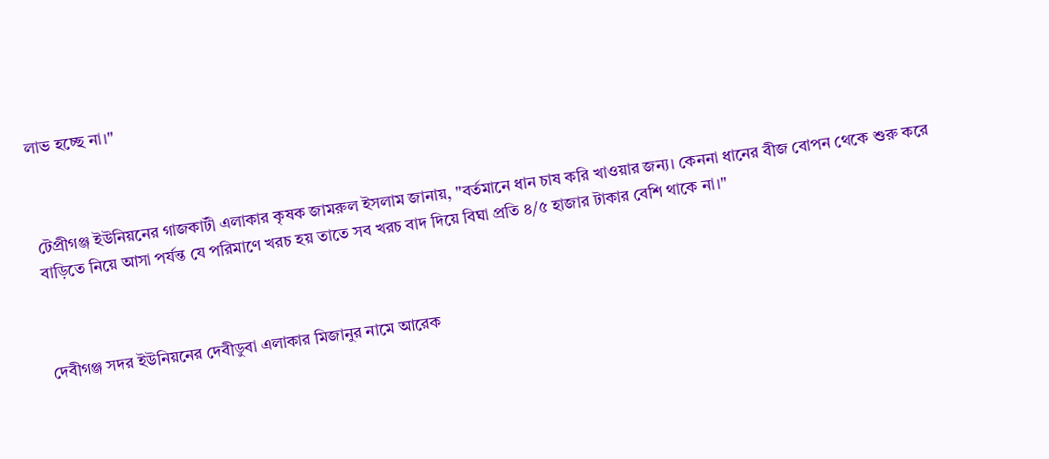লাভ হচ্ছে না।"



টেপ্রীগঞ্জ ইউনিয়নের গাজকাটী এলাকার কৃষক জামরুল ইসলাম জানায়, "বর্তমানে ধান চাষ করি খাওয়ার জন্য। কেননা ধানের বীজ বোপন থেকে শুরু করে বাড়িতে নিয়ে আসা পর্যন্ত যে পরিমাণে খরচ হয় তাতে সব খরচ বাদ দিয়ে বিঘা প্রতি ৪/৫ হাজার টাকার বেশি থাকে না।"



দেবীগঞ্জ সদর ইউনিয়নের দেবীডুবা এলাকার মিজানুর নামে আরেক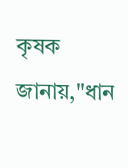কৃষক জানায়,"ধান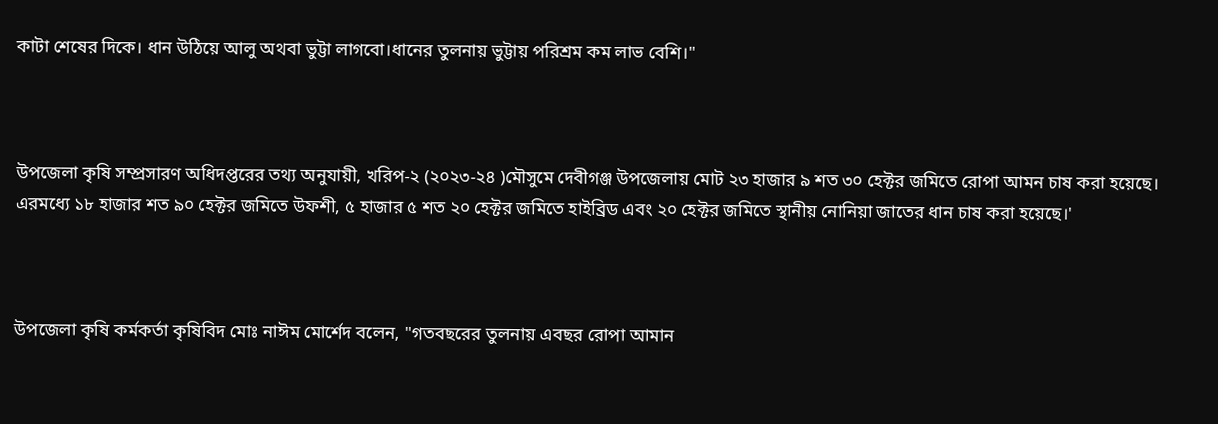কাটা শেষের দিকে। ধান উঠিয়ে আলু অথবা ভুট্টা লাগবো।ধানের তুলনায় ভুট্টায় পরিশ্রম কম লাভ বেশি।"



উপজেলা কৃষি সম্প্রসারণ অধিদপ্তরের তথ্য অনুযায়ী, খরিপ-২ (২০২৩-২৪ )মৌসুমে দেবীগঞ্জ উপজেলায় মোট ২৩ হাজার ৯ শত ৩০ হেক্টর জমিতে রোপা আমন চাষ করা হয়েছে। এরমধ্যে ১৮ হাজার শত ৯০ হেক্টর জমিতে উফশী, ৫ হাজার ৫ শত ২০ হেক্টর জমিতে হাইব্রিড এবং ২০ হেক্টর জমিতে স্থানীয় নোনিয়া জাতের ধান চাষ করা হয়েছে।'



উপজেলা কৃষি কর্মকর্তা কৃষিবিদ মোঃ নাঈম মোর্শেদ বলেন, "গতবছরের তুলনায় এবছর রোপা আমান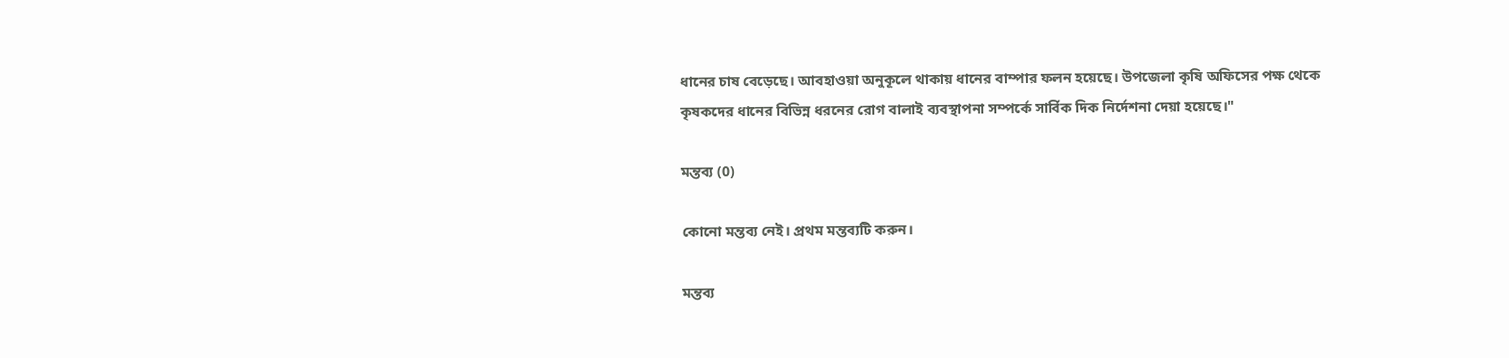ধানের চাষ বেড়েছে। আবহাওয়া অনুকূলে থাকায় ধানের বাম্পার ফলন হয়েছে। উপজেলা কৃষি অফিসের পক্ষ থেকে কৃষকদের ধানের বিভিন্ন ধরনের রোগ বালাই ব্যবস্থাপনা সম্পর্কে সার্বিক দিক নির্দেশনা দেয়া হয়েছে।"

মন্তব্য (0)

কোনো মন্তব্য নেই। প্রথম মন্তব্যটি করুন।

মন্তব্য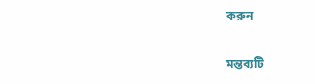করুন

মন্তব্যটি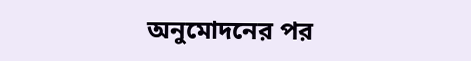অনুমোদনের পর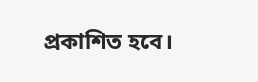প্রকাশিত হবে।